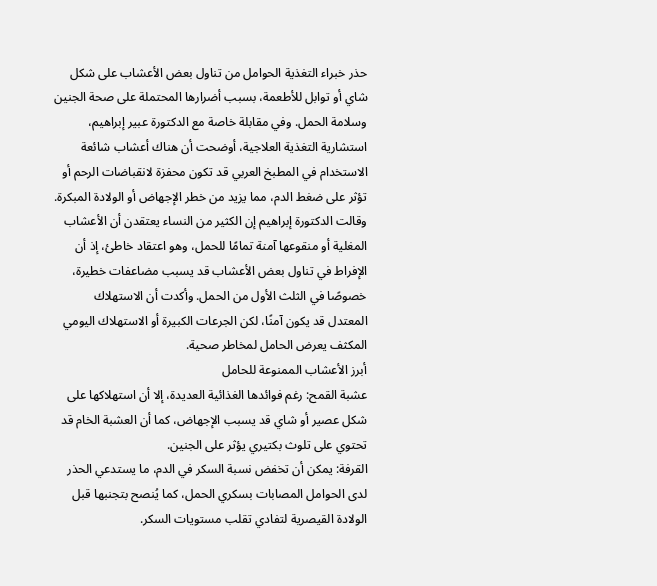حذر خبراء التغذية الحوامل من تناول بعض الأعشاب على شكل شاي أو توابل للأطعمة، بسبب أضرارها المحتملة على صحة الجنين وسلامة الحمل. وفي مقابلة خاصة مع الدكتورة عبير إبراهيم، استشارية التغذية العلاجية، أوضحت أن هناك أعشاب شائعة الاستخدام في المطبخ العربي قد تكون محفزة لانقباضات الرحم أو تؤثر على ضغط الدم، مما يزيد من خطر الإجهاض أو الولادة المبكرة.
وقالت الدكتورة إبراهيم إن الكثير من النساء يعتقدن أن الأعشاب المغلية أو منقوعها آمنة تمامًا للحمل، وهو اعتقاد خاطئ، إذ أن الإفراط في تناول بعض الأعشاب قد يسبب مضاعفات خطيرة، خصوصًا في الثلث الأول من الحمل. وأكدت أن الاستهلاك المعتدل قد يكون آمنًا، لكن الجرعات الكبيرة أو الاستهلاك اليومي المكثف يعرض الحامل لمخاطر صحية.
أبرز الأعشاب الممنوعة للحامل
عشبة القمح: رغم فوائدها الغذائية العديدة، إلا أن استهلاكها على شكل عصير أو شاي قد يسبب الإجهاض، كما أن العشبة الخام قد تحتوي على تلوث بكتيري يؤثر على الجنين.
القرفة: يمكن أن تخفض نسبة السكر في الدم، ما يستدعي الحذر لدى الحوامل المصابات بسكري الحمل، كما يُنصح بتجنبها قبل الولادة القيصرية لتفادي تقلب مستويات السكر.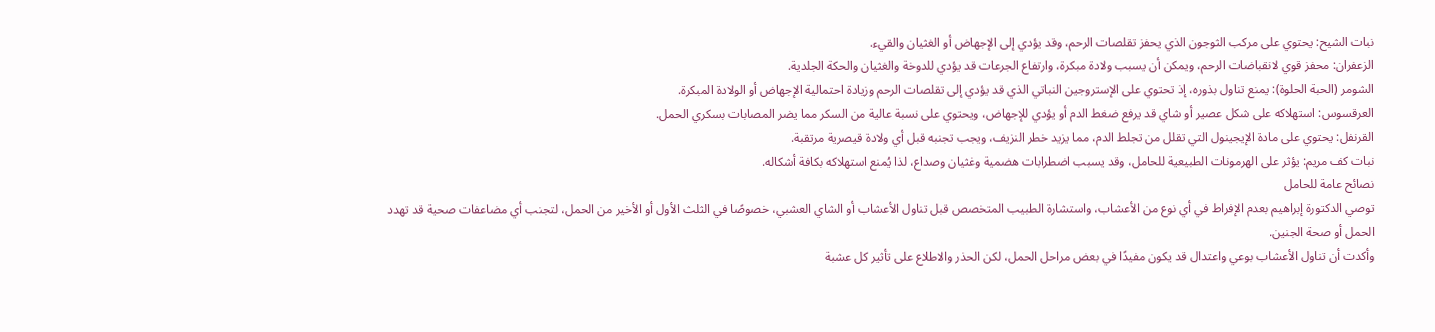نبات الشيح: يحتوي على مركب الثوجون الذي يحفز تقلصات الرحم، وقد يؤدي إلى الإجهاض أو الغثيان والقيء.
الزعفران: محفز قوي لانقباضات الرحم، ويمكن أن يسبب ولادة مبكرة، وارتفاع الجرعات قد يؤدي للدوخة والغثيان والحكة الجلدية.
الشومر (الحبة الحلوة): يمنع تناول بذوره، إذ تحتوي على الإستروجين النباتي الذي قد يؤدي إلى تقلصات الرحم وزيادة احتمالية الإجهاض أو الولادة المبكرة.
العرقسوس: استهلاكه على شكل عصير أو شاي قد يرفع ضغط الدم أو يؤدي للإجهاض، ويحتوي على نسبة عالية من السكر مما يضر المصابات بسكري الحمل.
القرنفل: يحتوي على مادة الإيجينول التي تقلل من تجلط الدم، مما يزيد خطر النزيف، ويجب تجنبه قبل أي ولادة قيصرية مرتقبة.
نبات كف مريم: يؤثر على الهرمونات الطبيعية للحامل، وقد يسبب اضطرابات هضمية وغثيان وصداع، لذا يُمنع استهلاكه بكافة أشكاله.
نصائح عامة للحامل
توصي الدكتورة إبراهيم بعدم الإفراط في أي نوع من الأعشاب، واستشارة الطبيب المتخصص قبل تناول الأعشاب أو الشاي العشبي، خصوصًا في الثلث الأول أو الأخير من الحمل، لتجنب أي مضاعفات صحية قد تهدد الحمل أو صحة الجنين.
وأكدت أن تناول الأعشاب بوعي واعتدال قد يكون مفيدًا في بعض مراحل الحمل، لكن الحذر والاطلاع على تأثير كل عشبة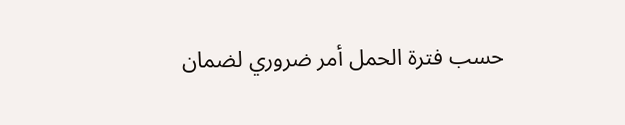حسب فترة الحمل أمر ضروري لضمان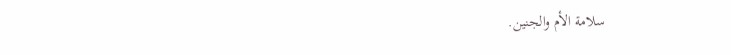سلامة الأم والجنين.